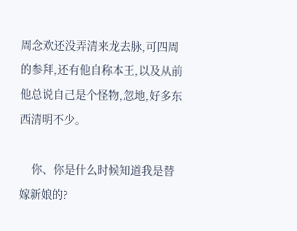周念欢还没弄清来龙去脉,可四周的参拜,还有他自称本王,以及从前他总说自己是个怪物,忽地,好多东西清明不少。

    你、你是什么时候知道我是替嫁新娘的?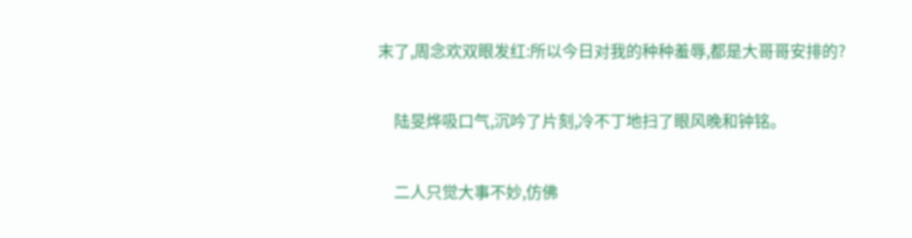末了,周念欢双眼发红:所以今日对我的种种羞辱,都是大哥哥安排的?

    陆旻烨吸口气,沉吟了片刻,冷不丁地扫了眼风晚和钟铭。

    二人只觉大事不妙,仿佛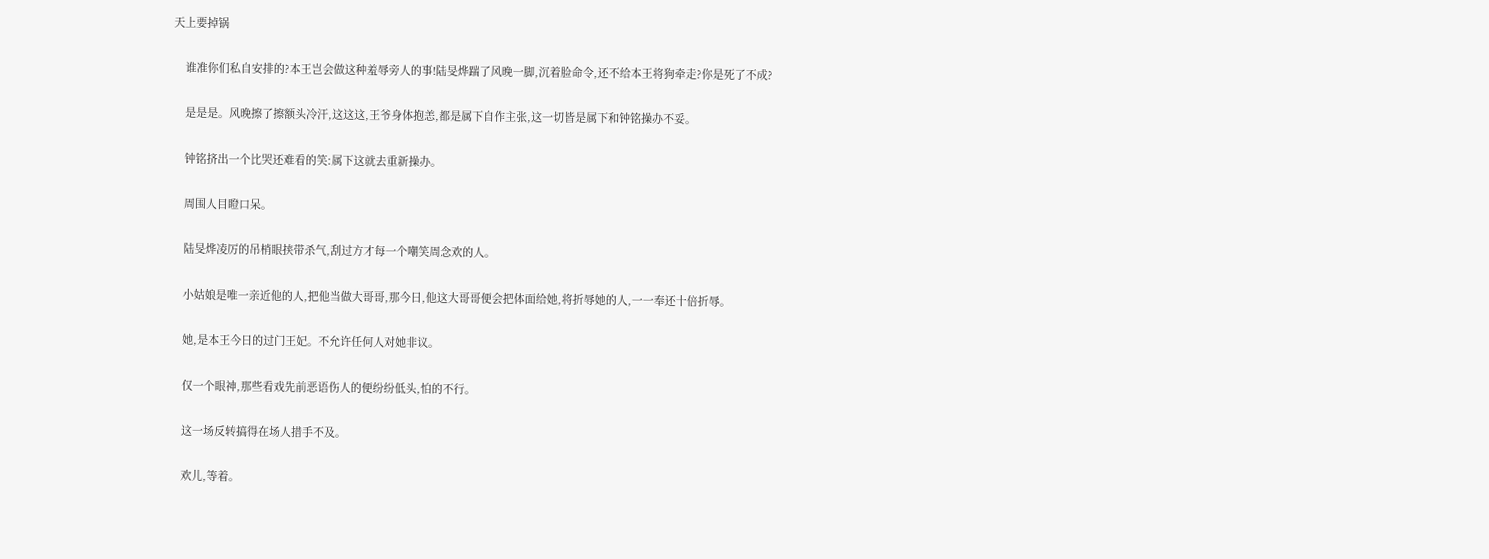天上要掉锅

    谁准你们私自安排的?本王岂会做这种羞辱旁人的事!陆旻烨踹了风晚一脚,沉着脸命令,还不给本王将狗牵走?你是死了不成?

    是是是。风晚擦了擦额头冷汗,这这这,王爷身体抱恙,都是属下自作主张,这一切皆是属下和钟铭操办不妥。

    钟铭挤出一个比哭还难看的笑:属下这就去重新操办。

    周围人目瞪口呆。

    陆旻烨凌厉的吊梢眼挟带杀气,刮过方才每一个嘲笑周念欢的人。

    小姑娘是唯一亲近他的人,把他当做大哥哥,那今日,他这大哥哥便会把体面给她,将折辱她的人,一一奉还十倍折辱。

    她,是本王今日的过门王妃。不允许任何人对她非议。

    仅一个眼神,那些看戏先前恶语伤人的便纷纷低头,怕的不行。

    这一场反转搞得在场人措手不及。

    欢儿,等着。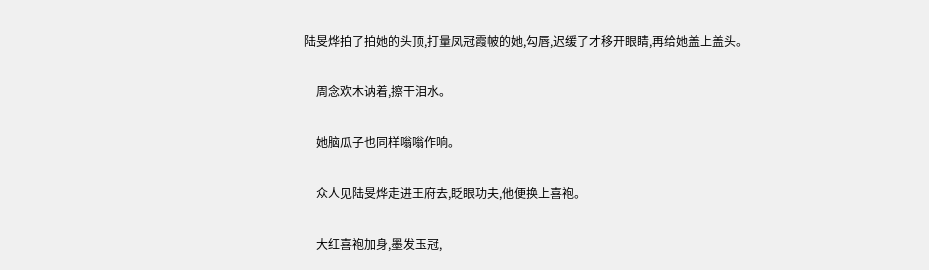陆旻烨拍了拍她的头顶,打量凤冠霞帔的她,勾唇,迟缓了才移开眼睛,再给她盖上盖头。

    周念欢木讷着,擦干泪水。

    她脑瓜子也同样嗡嗡作响。

    众人见陆旻烨走进王府去,眨眼功夫,他便换上喜袍。

    大红喜袍加身,墨发玉冠,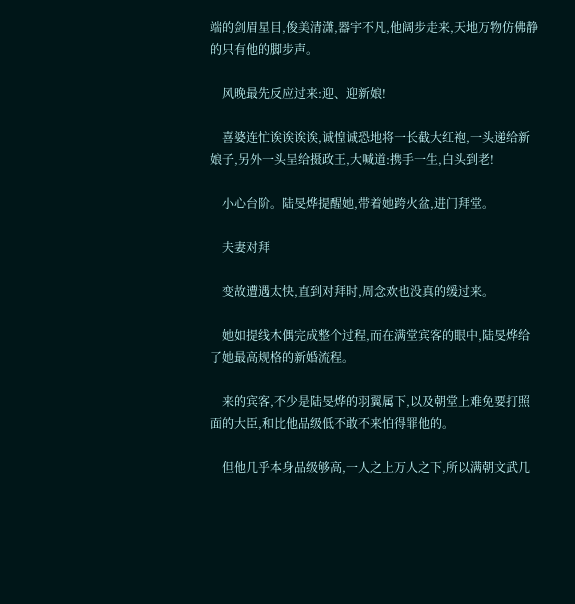端的剑眉星目,俊美清潇,器宇不凡,他阔步走来,天地万物仿佛静的只有他的脚步声。

    风晚最先反应过来:迎、迎新娘!

    喜婆连忙诶诶诶诶,诚惶诚恐地将一长截大红袍,一头递给新娘子,另外一头呈给摄政王,大喊道:携手一生,白头到老!

    小心台阶。陆旻烨提醒她,带着她跨火盆,进门拜堂。

    夫妻对拜

    变故遭遇太快,直到对拜时,周念欢也没真的缓过来。

    她如提线木偶完成整个过程,而在满堂宾客的眼中,陆旻烨给了她最高规格的新婚流程。

    来的宾客,不少是陆旻烨的羽翼属下,以及朝堂上难免要打照面的大臣,和比他品级低不敢不来怕得罪他的。

    但他几乎本身品级够高,一人之上万人之下,所以满朝文武几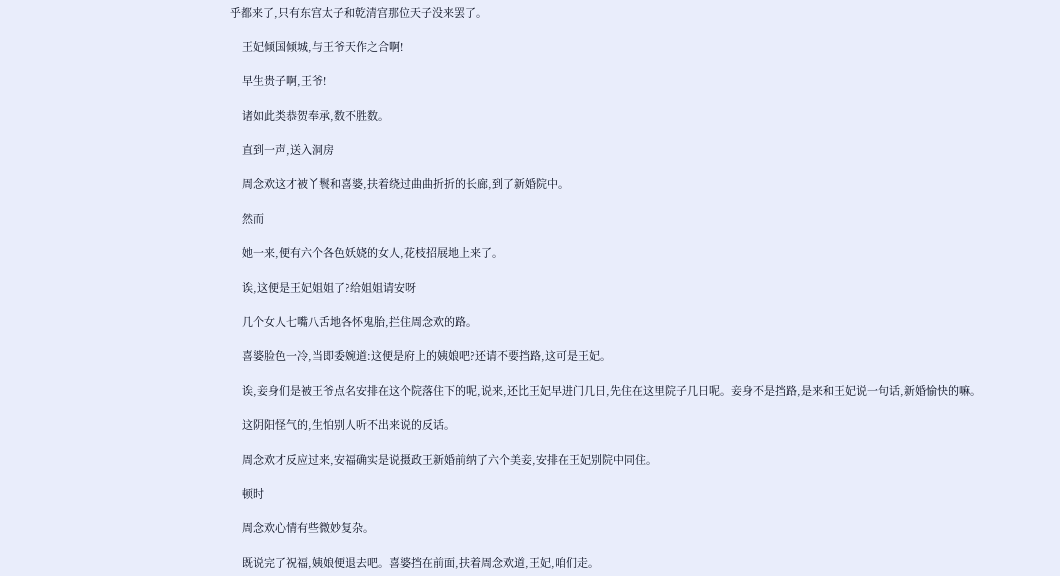乎都来了,只有东宫太子和乾清宫那位天子没来罢了。

    王妃倾国倾城,与王爷天作之合啊!

    早生贵子啊,王爷!

    诸如此类恭贺奉承,数不胜数。

    直到一声,送入洞房

    周念欢这才被丫鬟和喜婆,扶着绕过曲曲折折的长廊,到了新婚院中。

    然而

    她一来,便有六个各色妖娆的女人,花枝招展地上来了。

    诶,这便是王妃姐姐了?给姐姐请安呀

    几个女人七嘴八舌地各怀鬼胎,拦住周念欢的路。

    喜婆脸色一冷,当即委婉道:这便是府上的姨娘吧?还请不要挡路,这可是王妃。

    诶,妾身们是被王爷点名安排在这个院落住下的呢,说来,还比王妃早进门几日,先住在这里院子几日呢。妾身不是挡路,是来和王妃说一句话,新婚愉快的嘛。

    这阴阳怪气的,生怕别人听不出来说的反话。

    周念欢才反应过来,安福确实是说摄政王新婚前纳了六个美妾,安排在王妃别院中同住。

    顿时

    周念欢心情有些微妙复杂。

    既说完了祝福,姨娘便退去吧。喜婆挡在前面,扶着周念欢道,王妃,咱们走。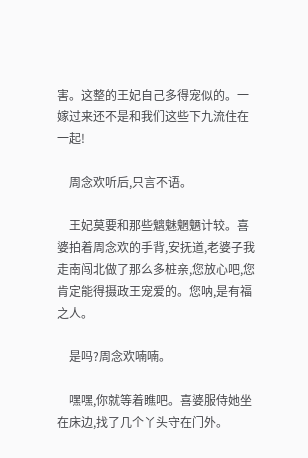害。这整的王妃自己多得宠似的。一嫁过来还不是和我们这些下九流住在一起!

    周念欢听后,只言不语。

    王妃莫要和那些魑魅魍魉计较。喜婆拍着周念欢的手背,安抚道,老婆子我走南闯北做了那么多桩亲,您放心吧,您肯定能得摄政王宠爱的。您呐,是有福之人。

    是吗?周念欢喃喃。

    嘿嘿,你就等着瞧吧。喜婆服侍她坐在床边,找了几个丫头守在门外。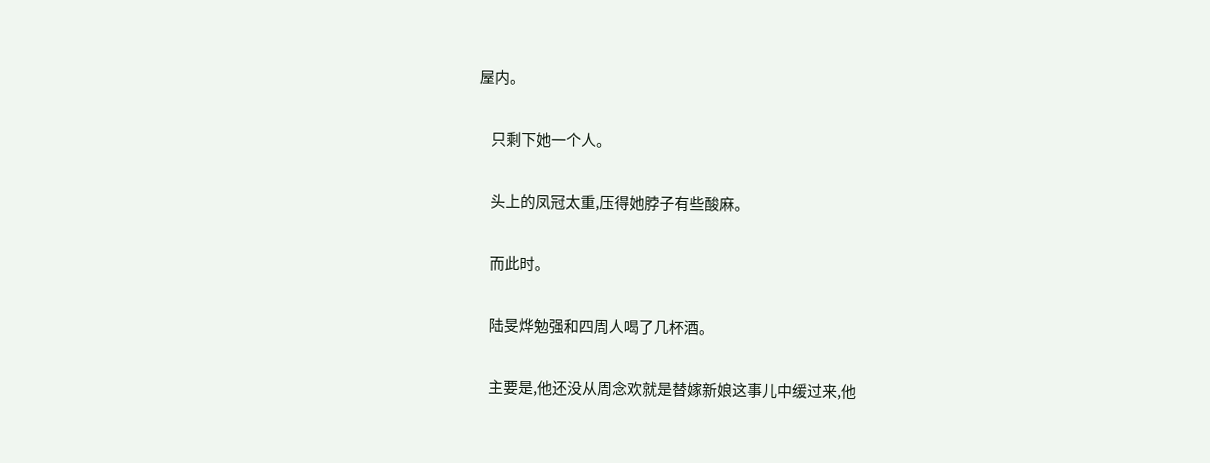屋内。

    只剩下她一个人。

    头上的凤冠太重,压得她脖子有些酸麻。

    而此时。

    陆旻烨勉强和四周人喝了几杯酒。

    主要是,他还没从周念欢就是替嫁新娘这事儿中缓过来,他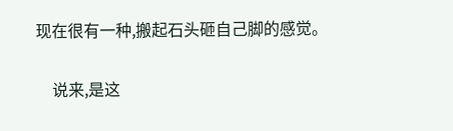现在很有一种,搬起石头砸自己脚的感觉。

    说来,是这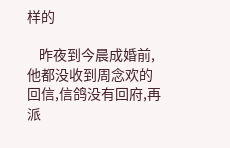样的

    昨夜到今晨成婚前,他都没收到周念欢的回信,信鸽没有回府,再派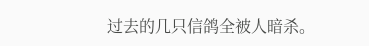过去的几只信鸽全被人暗杀。